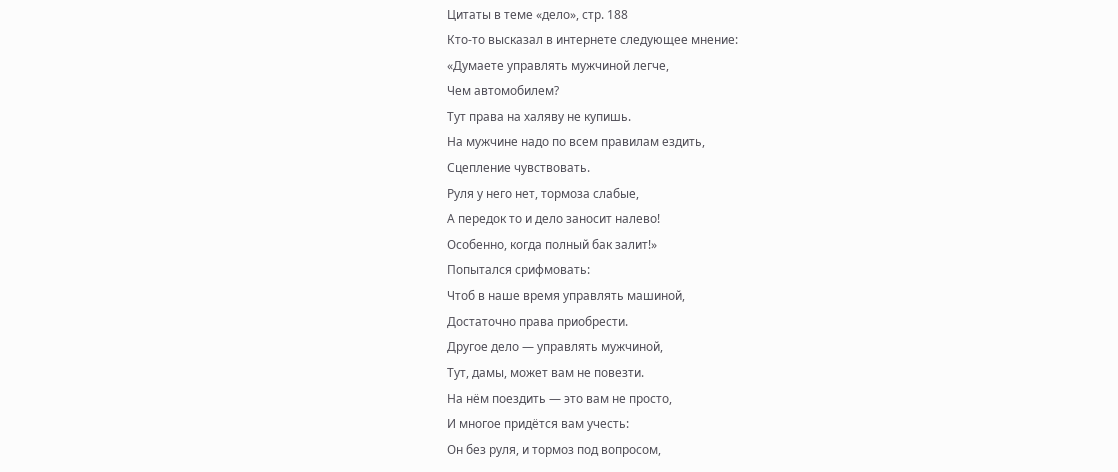Цитаты в теме «дело», стр. 188
Кто-то высказал в интернете следующее мнение:
«Думаете управлять мужчиной легче,
Чем автомобилем?
Тут права на халяву не купишь.
На мужчине надо по всем правилам ездить,
Сцепление чувствовать.
Руля у него нет, тормоза слабые,
А передок то и дело заносит налево!
Особенно, когда полный бак залит!»
Попытался срифмовать:
Чтоб в наше время управлять машиной,
Достаточно права приобрести.
Другое дело — управлять мужчиной,
Тут, дамы, может вам не повезти.
На нём поездить — это вам не просто,
И многое придётся вам учесть:
Он без руля, и тормоз под вопросом,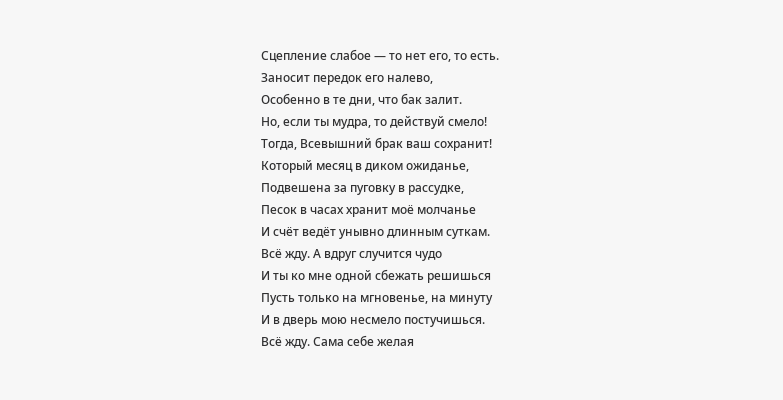Сцепление слабое — то нет его, то есть.
Заносит передок его налево,
Особенно в те дни, что бак залит.
Но, если ты мудра, то действуй смело!
Тогда, Всевышний брак ваш сохранит!
Который месяц в диком ожиданье,
Подвешена за пуговку в рассудке,
Песок в часах хранит моё молчанье
И счёт ведёт унывно длинным суткам.
Всё жду. А вдруг случится чудо
И ты ко мне одной сбежать решишься
Пусть только на мгновенье, на минуту
И в дверь мою несмело постучишься.
Всё жду. Сама себе желая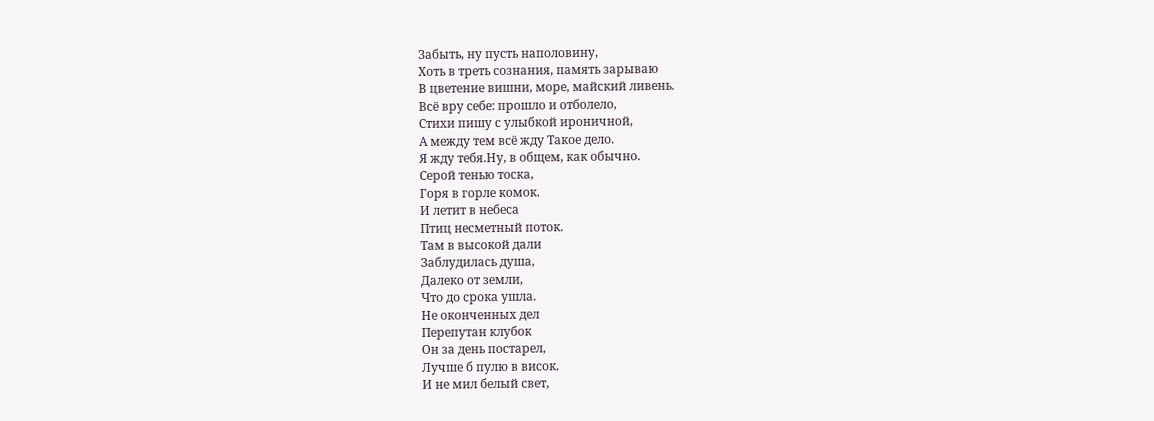Забыть, ну пусть наполовину,
Хоть в треть сознания, память зарываю
В цветение вишни, море, майский ливень.
Всё вру себе: прошло и отболело,
Стихи пишу с улыбкой ироничной,
А между тем всё жду Такое дело.
Я жду тебя.Ну, в общем, как обычно.
Серой тенью тоска,
Горя в горле комок.
И летит в небеса
Птиц несметный поток.
Там в высокой дали
Заблудилась душа,
Далеко от земли,
Что до срока ушла.
Не оконченных дел
Перепутан клубок
Он за день постарел,
Лучше б пулю в висок.
И не мил белый свет,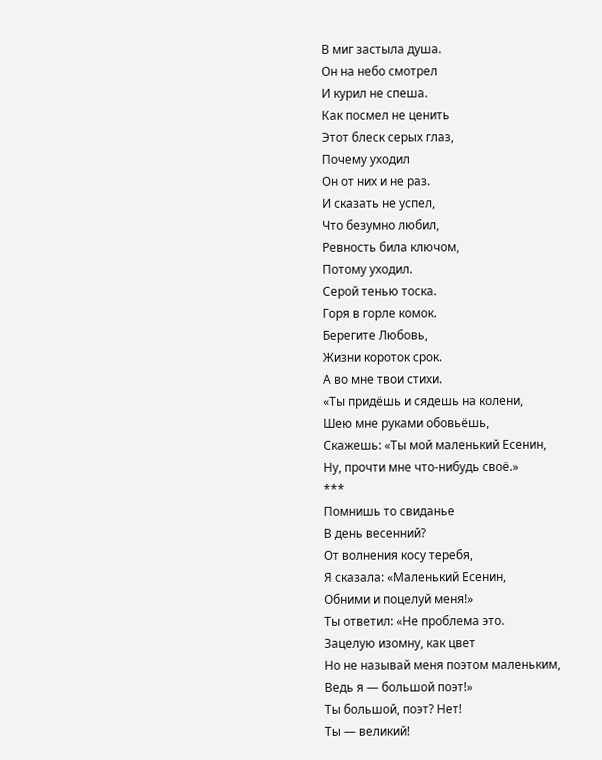В миг застыла душа.
Он на небо смотрел
И курил не спеша.
Как посмел не ценить
Этот блеск серых глаз,
Почему уходил
Он от них и не раз.
И сказать не успел,
Что безумно любил,
Ревность била ключом,
Потому уходил.
Серой тенью тоска.
Горя в горле комок.
Берегите Любовь,
Жизни короток срок.
А во мне твои стихи.
«Ты придёшь и сядешь на колени,
Шею мне руками обовьёшь,
Скажешь: «Ты мой маленький Есенин,
Ну, прочти мне что-нибудь своё.»
***
Помнишь то свиданье
В день весенний?
От волнения косу теребя,
Я сказала: «Маленький Есенин,
Обними и поцелуй меня!»
Ты ответил: «Не проблема это.
Зацелую изомну, как цвет
Но не называй меня поэтом маленьким,
Ведь я — большой поэт!»
Ты большой, поэт? Нет!
Ты — великий!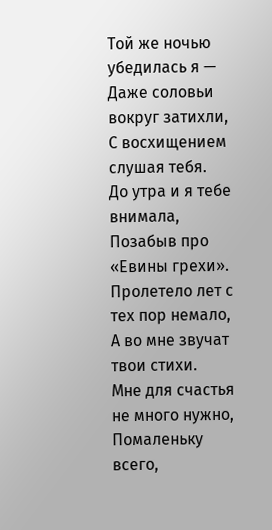Той же ночью убедилась я —
Даже соловьи вокруг затихли,
С восхищением слушая тебя.
До утра и я тебе внимала,
Позабыв про «Евины грехи».
Пролетело лет с тех пор немало,
А во мне звучат твои стихи.
Мне для счастья не много нужно,
Помаленьку всего,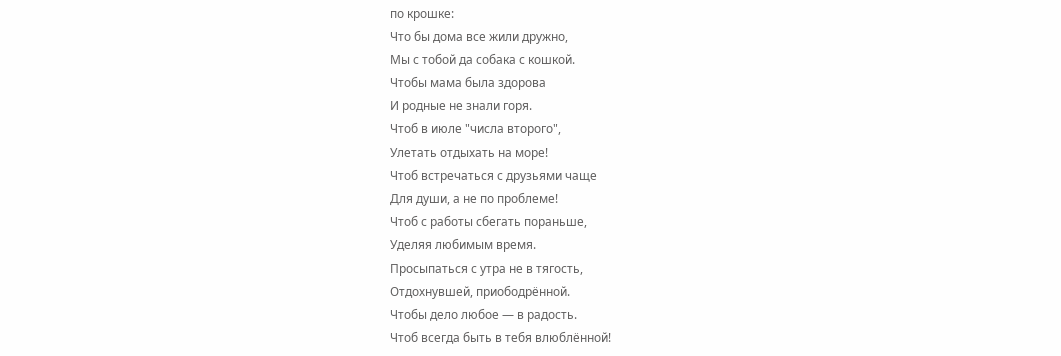по крошке:
Что бы дома все жили дружно,
Мы с тобой да собака с кошкой.
Чтобы мама была здорова
И родные не знали горя.
Чтоб в июле "числа второго",
Улетать отдыхать на море!
Чтоб встречаться с друзьями чаще
Для души, а не по проблеме!
Чтоб с работы сбегать пораньше,
Уделяя любимым время.
Просыпаться с утра не в тягость,
Отдохнувшей, приободрённой.
Чтобы дело любое — в радость.
Чтоб всегда быть в тебя влюблённой!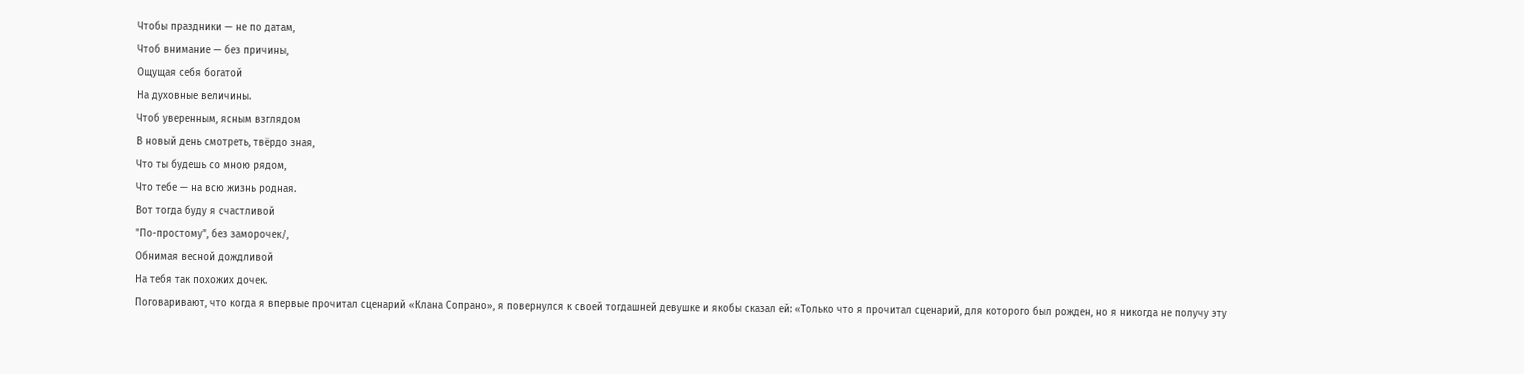Чтобы праздники — не по датам,
Чтоб внимание — без причины,
Ощущая себя богатой
На духовные величины.
Чтоб уверенным, ясным взглядом
В новый день смотреть, твёрдо зная,
Что ты будешь со мною рядом,
Что тебе — на всю жизнь родная.
Вот тогда буду я счастливой
"По-простому", без заморочек/,
Обнимая весной дождливой
На тебя так похожих дочек.
Поговаривают, что когда я впервые прочитал сценарий «Клана Сопрано», я повернулся к своей тогдашней девушке и якобы сказал ей: «Только что я прочитал сценарий, для которого был рожден, но я никогда не получу эту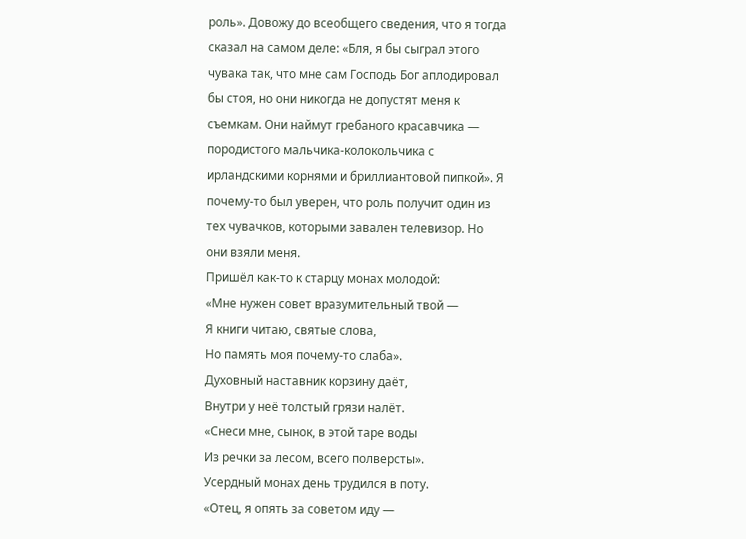роль». Довожу до всеобщего сведения, что я тогда сказал на самом деле: «Бля, я бы сыграл этого чувака так, что мне сам Господь Бог аплодировал бы стоя, но они никогда не допустят меня к съемкам. Они наймут гребаного красавчика — породистого мальчика-колокольчика с ирландскими корнями и бриллиантовой пипкой». Я почему-то был уверен, что роль получит один из тех чувачков, которыми завален телевизор. Но они взяли меня.
Пришёл как-то к старцу монах молодой:
«Мне нужен совет вразумительный твой —
Я книги читаю, святые слова,
Но память моя почему-то слаба».
Духовный наставник корзину даёт,
Внутри у неё толстый грязи налёт.
«Снеси мне, сынок, в этой таре воды
Из речки за лесом, всего полверсты».
Усердный монах день трудился в поту.
«Отец, я опять за советом иду —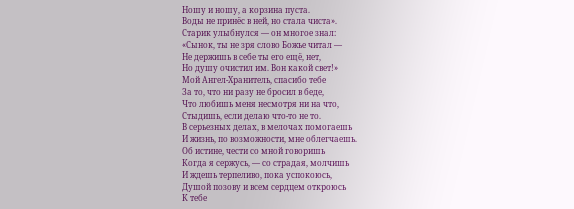Ношу и ношу, а корзина пуста.
Воды не принёс в ней, но стала чиста».
Старик улыбнулся — он многое знал:
«Сынок, ты не зря слово Божье читал —
Не держишь в себе ты его ещё, нет,
Но душу очистил им. Вон какой свет!»
Мой Ангел-Хранитель, спасибо тебе
За то, что ни разу не бросил в беде,
Что любишь меня несмотря ни на что,
Стыдишь, если делаю что-то не то.
В серьезных делах, в мелочах помогаешь
И жизнь, по возможности, мне облегчаешь.
Об истине, чести со мной говоришь
Когда я сержусь, — со страдая, молчишь
И ждешь терпеливо, пока успокоюсь,
Душой позову и всем сердцем откроюсь
К тебе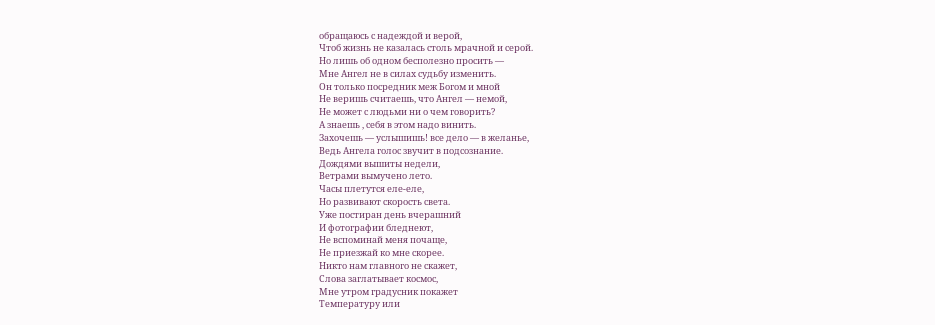обращаюсь с надеждой и верой,
Чтоб жизнь не казалась столь мрачной и серой.
Но лишь об одном бесполезно просить —
Мне Ангел не в силах судьбу изменить.
Он только посредник меж Богом и мной
Не веришь считаешь, что Ангел — немой,
Не может с людьми ни о чем говорить?
А знаешь , себя в этом надо винить.
Захочешь — услышишь! все дело — в желанье,
Ведь Ангела голос звучит в подсознание.
Дождями вышиты недели,
Ветрами вымучено лето.
Часы плетутся еле-еле,
Но развивают скорость света.
Уже постиран день вчерашний
И фотографии бледнеют,
Не вспоминай меня почаще,
Не приезжай ко мне скорее.
Никто нам главного не скажет,
Слова заглатывает космос,
Мне утром градусник покажет
Температуру или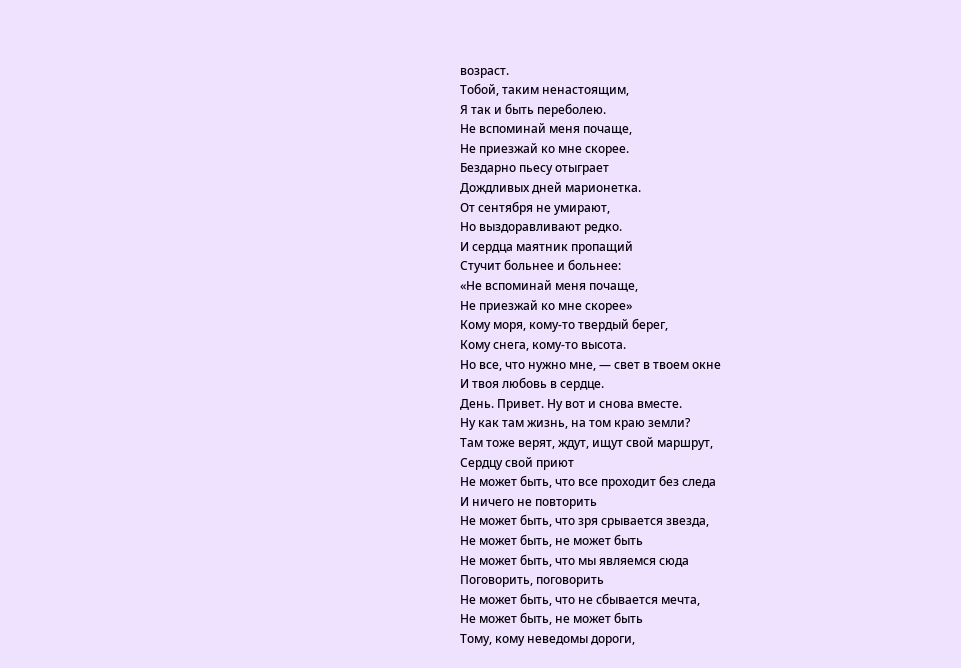возраст.
Тобой, таким ненастоящим,
Я так и быть переболею.
Не вспоминай меня почаще,
Не приезжай ко мне скорее.
Бездарно пьесу отыграет
Дождливых дней марионетка.
От сентября не умирают,
Но выздоравливают редко.
И сердца маятник пропащий
Стучит больнее и больнее:
«Не вспоминай меня почаще,
Не приезжай ко мне скорее»
Кому моря, кому-то твердый берег,
Кому снега, кому-то высота.
Но все, что нужно мне, — свет в твоем окне
И твоя любовь в сердце.
День. Привет. Ну вот и снова вместе.
Ну как там жизнь, на том краю земли?
Там тоже верят, ждут, ищут свой маршрут,
Сердцу свой приют
Не может быть, что все проходит без следа
И ничего не повторить
Не может быть, что зря срывается звезда,
Не может быть, не может быть
Не может быть, что мы являемся сюда
Поговорить, поговорить
Не может быть, что не сбывается мечта,
Не может быть, не может быть
Тому, кому неведомы дороги,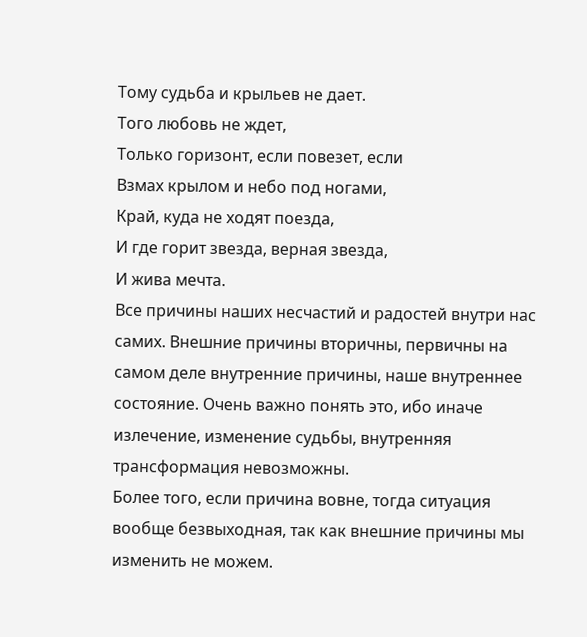Тому судьба и крыльев не дает.
Того любовь не ждет,
Только горизонт, если повезет, если
Взмах крылом и небо под ногами,
Край, куда не ходят поезда,
И где горит звезда, верная звезда,
И жива мечта.
Все причины наших несчастий и радостей внутри нас самих. Внешние причины вторичны, первичны на самом деле внутренние причины, наше внутреннее состояние. Очень важно понять это, ибо иначе излечение, изменение судьбы, внутренняя трансформация невозможны.
Более того, если причина вовне, тогда ситуация вообще безвыходная, так как внешние причины мы изменить не можем.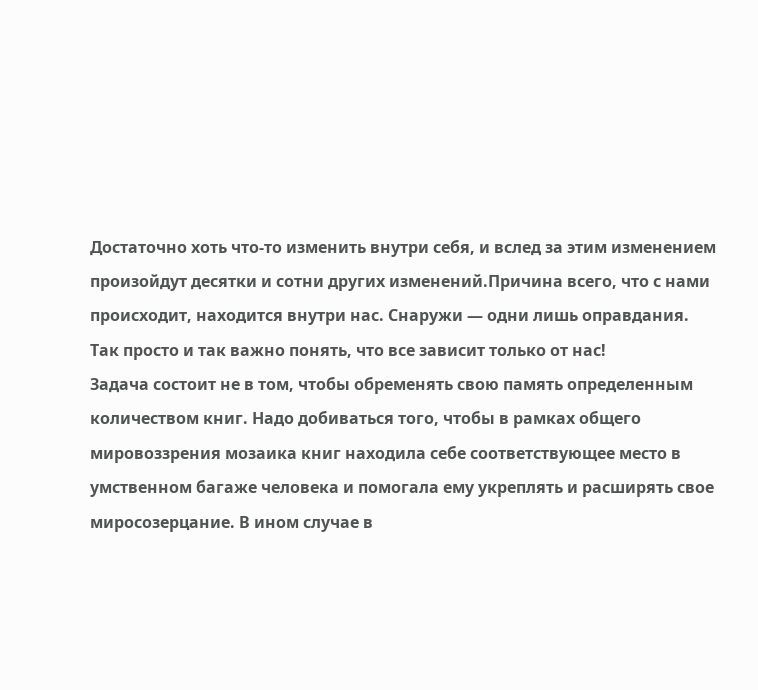Достаточно хоть что-то изменить внутри себя, и вслед за этим изменением произойдут десятки и сотни других изменений.Причина всего, что с нами происходит, находится внутри нас. Снаружи — одни лишь оправдания.
Так просто и так важно понять, что все зависит только от нас!
Задача состоит не в том, чтобы обременять свою память определенным количеством книг. Надо добиваться того, чтобы в рамках общего мировоззрения мозаика книг находила себе соответствующее место в умственном багаже человека и помогала ему укреплять и расширять свое миросозерцание. В ином случае в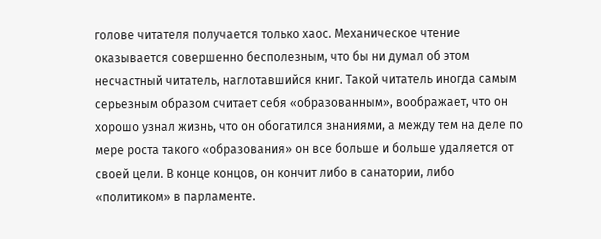голове читателя получается только хаос. Механическое чтение оказывается совершенно бесполезным, что бы ни думал об этом несчастный читатель, наглотавшийся книг. Такой читатель иногда самым серьезным образом считает себя «образованным», воображает, что он хорошо узнал жизнь, что он обогатился знаниями, а между тем на деле по мере роста такого «образования» он все больше и больше удаляется от своей цели. В конце концов, он кончит либо в санатории, либо «политиком» в парламенте.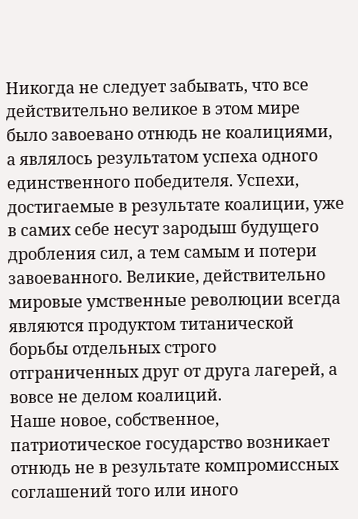Никогда не следует забывать, что все действительно великое в этом мире было завоевано отнюдь не коалициями, а являлось результатом успеха одного единственного победителя. Успехи, достигаемые в результате коалиции, уже в самих себе несут зародыш будущего дробления сил, а тем самым и потери завоеванного. Великие, действительно мировые умственные революции всегда являются продуктом титанической борьбы отдельных строго отграниченных друг от друга лагерей, а вовсе не делом коалиций.
Наше новое, собственное, патриотическое государство возникает отнюдь не в результате компромиссных соглашений того или иного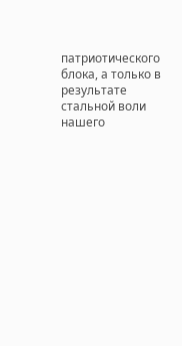патриотического блока, а только в результате стальной воли нашего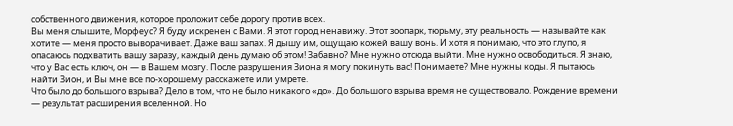собственного движения, которое проложит себе дорогу против всех.
Вы меня слышите, Морфеус? Я буду искренен с Вами. Я этот город ненавижу. Этот зоопарк, тюрьму, эту реальность — называйте как хотите — меня просто выворачивает. Даже ваш запах. Я дышу им, ощущаю кожей вашу вонь. И хотя я понимаю, что это глупо, я опасаюсь подхватить вашу заразу, каждый день думаю об этом! Забавно? Мне нужно отсюда выйти. Мне нужно освободиться. Я знаю, что у Вас есть ключ, он — в Вашем мозгу. После разрушения Зиона я могу покинуть вас! Понимаете? Мне нужны коды. Я пытаюсь найти Зион, и Вы мне все по-хорошему расскажете или умрете.
Что было до большого взрыва? Дело в том, что не было никакого «до». До большого взрыва время не существовало. Рождение времени — результат расширения вселенной. Но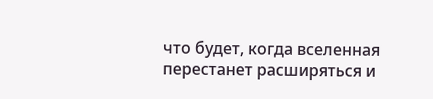что будет, когда вселенная перестанет расширяться и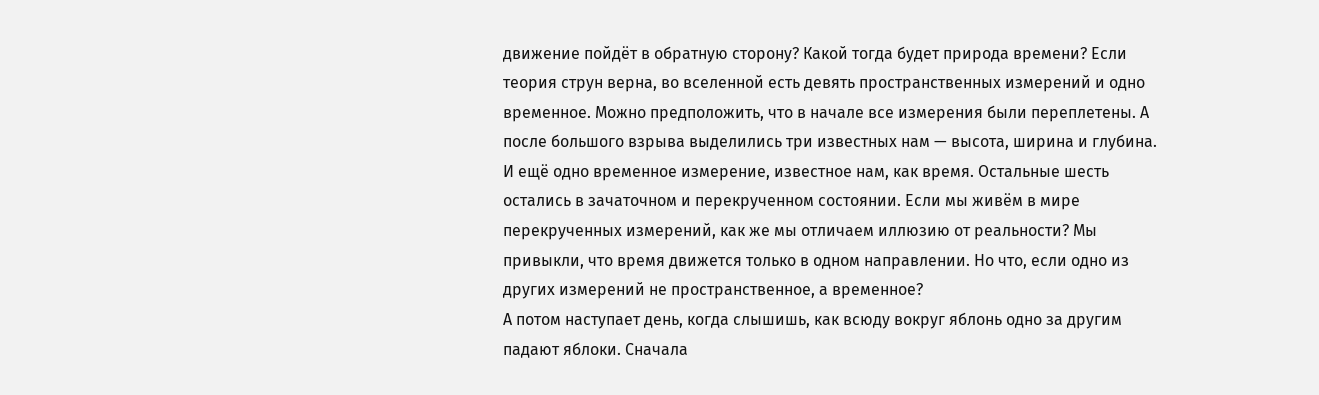движение пойдёт в обратную сторону? Какой тогда будет природа времени? Если теория струн верна, во вселенной есть девять пространственных измерений и одно временное. Можно предположить, что в начале все измерения были переплетены. А после большого взрыва выделились три известных нам — высота, ширина и глубина. И ещё одно временное измерение, известное нам, как время. Остальные шесть остались в зачаточном и перекрученном состоянии. Если мы живём в мире перекрученных измерений, как же мы отличаем иллюзию от реальности? Мы привыкли, что время движется только в одном направлении. Но что, если одно из других измерений не пространственное, а временное?
А потом наступает день, когда слышишь, как всюду вокруг яблонь одно за другим падают яблоки. Сначала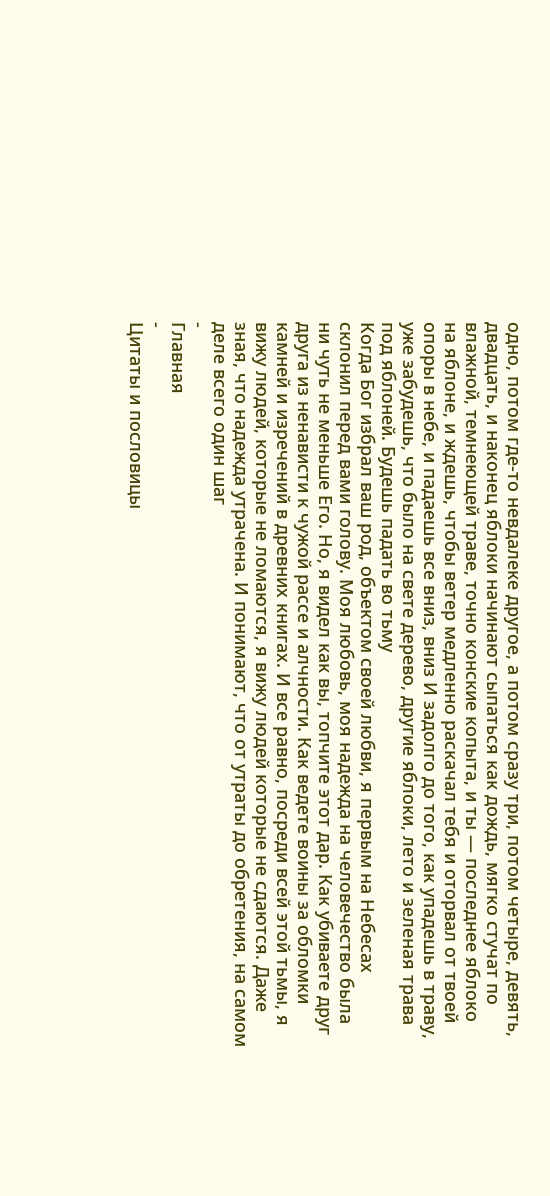одно, потом где-то невдалеке другое, а потом сразу три, потом четыре, девять, двадцать, и наконец яблоки начинают сыпаться как дождь, мягко стучат по влажной, темнеющей траве, точно конские копыта, и ты — последнее яблоко на яблоне, и ждешь, чтобы ветер медленно раскачал тебя и оторвал от твоей опоры в небе, и падаешь все вниз, вниз И задолго до того, как упадешь в траву, уже забудешь, что было на свете дерево, другие яблоки, лето и зеленая трава под яблоней. Будешь падать во тьму
Когда Бог избрал ваш род, объектом своей любви, я первым на Небесах склонил перед вами голову. Моя любовь, моя надежда на человечество была ни чуть не меньше Его. Но, я видел как вы, топчите этот дар. Как убиваете друг друга из ненависти к чужой рассе и алчности. Как ведете воины за обломки камней и изречений в древних книгах. И все равно, посреди всей этой тьмы, я вижу людей, которые не ломаются, я вижу людей которые не сдаются. Даже зная, что надежда утрачена. И понимают, что от утраты до обретения, на самом деле всего один шаг
-
Главная
-
Цитаты и пословицы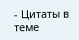- Цитаты в теме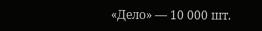«Дело» — 10 000 шт.